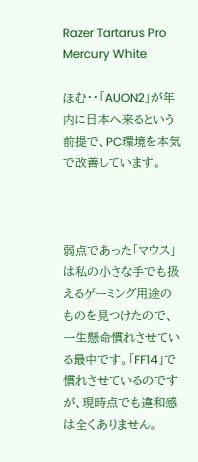Razer Tartarus Pro Mercury White

ほむ・・「AUON2」が年内に日本へ来るという前提で、PC環境を本気で改善しています。



弱点であった「マウス」は私の小さな手でも扱えるゲーミング用途のものを見つけたので、一生懸命慣れさせている最中です。「FF14」で慣れさせているのですが、現時点でも違和感は全くありません。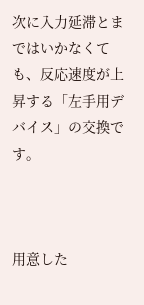次に入力延滞とまではいかなくても、反応速度が上昇する「左手用デバイス」の交換です。



用意した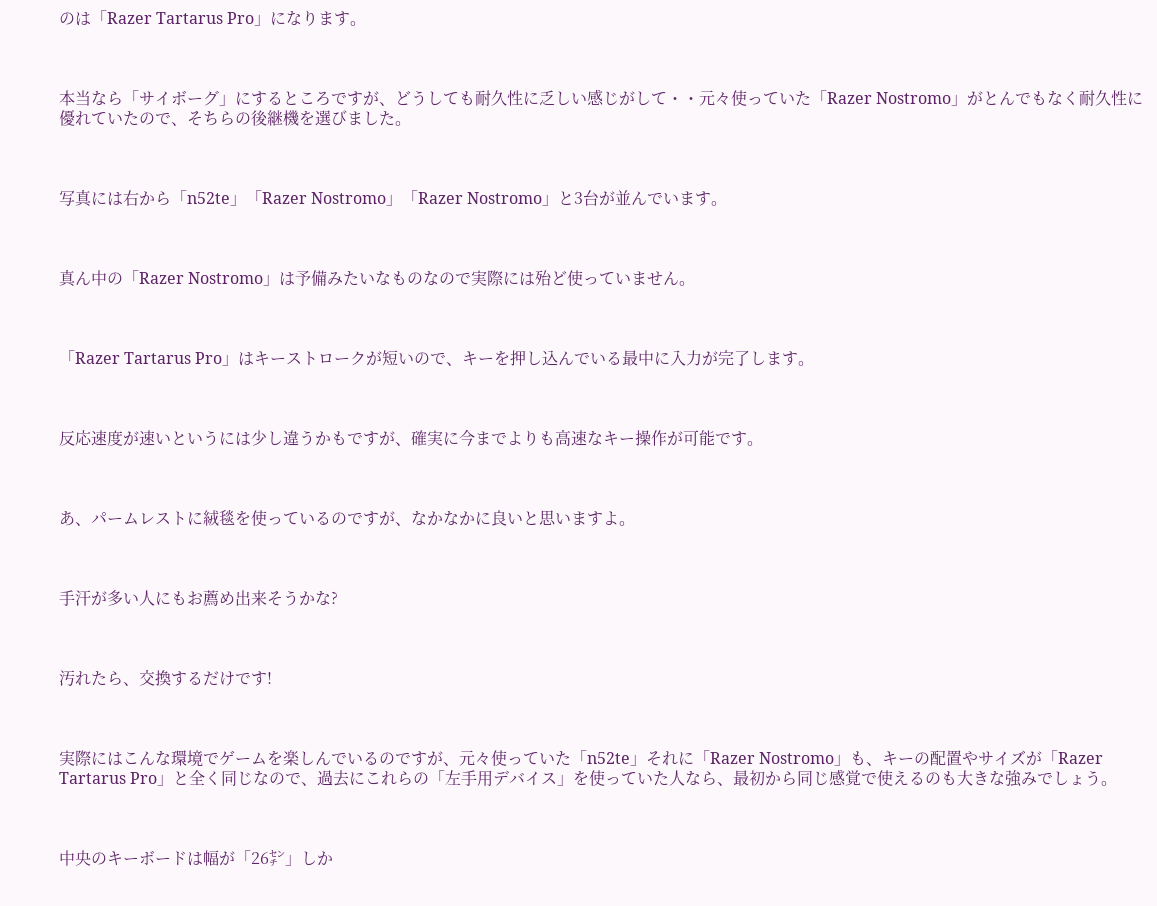のは「Razer Tartarus Pro」になります。



本当なら「サイボーグ」にするところですが、どうしても耐久性に乏しい感じがして・・元々使っていた「Razer Nostromo」がとんでもなく耐久性に優れていたので、そちらの後継機を選びました。



写真には右から「n52te」「Razer Nostromo」「Razer Nostromo」と3台が並んでいます。



真ん中の「Razer Nostromo」は予備みたいなものなので実際には殆ど使っていません。



「Razer Tartarus Pro」はキーストロークが短いので、キーを押し込んでいる最中に入力が完了します。



反応速度が速いというには少し違うかもですが、確実に今までよりも高速なキー操作が可能です。



あ、パームレストに絨毯を使っているのですが、なかなかに良いと思いますよ。



手汗が多い人にもお薦め出来そうかな?



汚れたら、交換するだけです!



実際にはこんな環境でゲームを楽しんでいるのですが、元々使っていた「n52te」それに「Razer Nostromo」も、キーの配置やサイズが「Razer Tartarus Pro」と全く同じなので、過去にこれらの「左手用デバイス」を使っていた人なら、最初から同じ感覚で使えるのも大きな強みでしょう。



中央のキーボードは幅が「26㌢」しか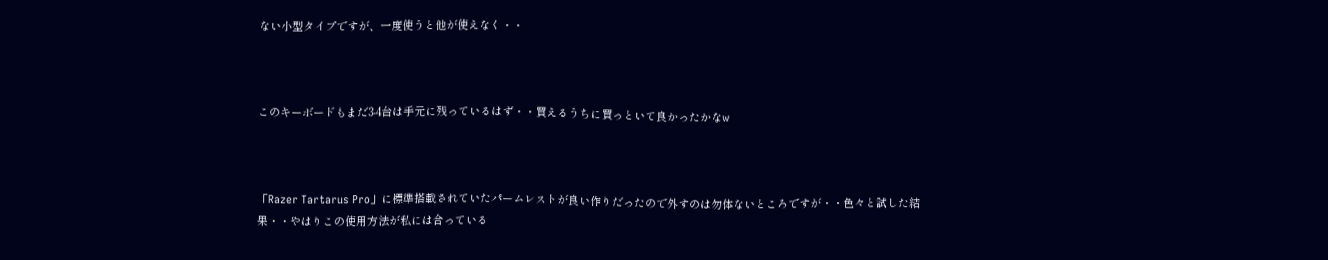ない小型タイプですが、一度使うと他が使えなく・・



このキーボードもまだ3-4台は手元に残っているはず・・買えるうちに買っといて良かったかなw



「Razer Tartarus Pro」に標準搭載されていたパームレストが良い作りだったので外すのは勿体ないところですが・・色々と試した結果・・やはりこの使用方法が私には合っている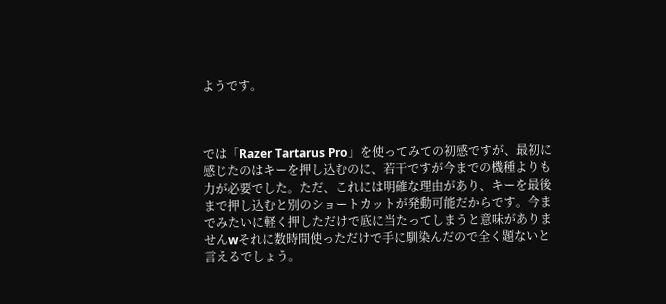ようです。



では「Razer Tartarus Pro」を使ってみての初感ですが、最初に感じたのはキーを押し込むのに、若干ですが今までの機種よりも力が必要でした。ただ、これには明確な理由があり、キーを最後まで押し込むと別のショートカットが発動可能だからです。今までみたいに軽く押しただけで底に当たってしまうと意味がありませんwそれに数時間使っただけで手に馴染んだので全く題ないと言えるでしょう。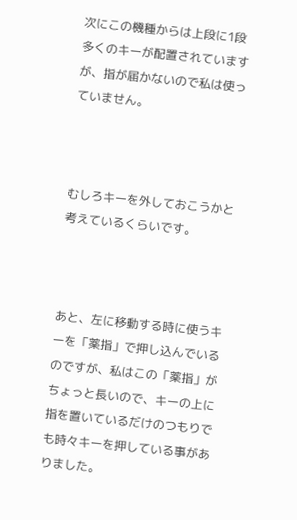次にこの機種からは上段に1段多くのキーが配置されていますが、指が届かないので私は使っていません。



むしろキーを外しておこうかと考えているくらいです。



あと、左に移動する時に使うキーを「薬指」で押し込んでいるのですが、私はこの「薬指」がちょっと長いので、キーの上に指を置いているだけのつもりでも時々キーを押している事がありました。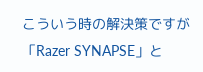こういう時の解決策ですが「Razer SYNAPSE」と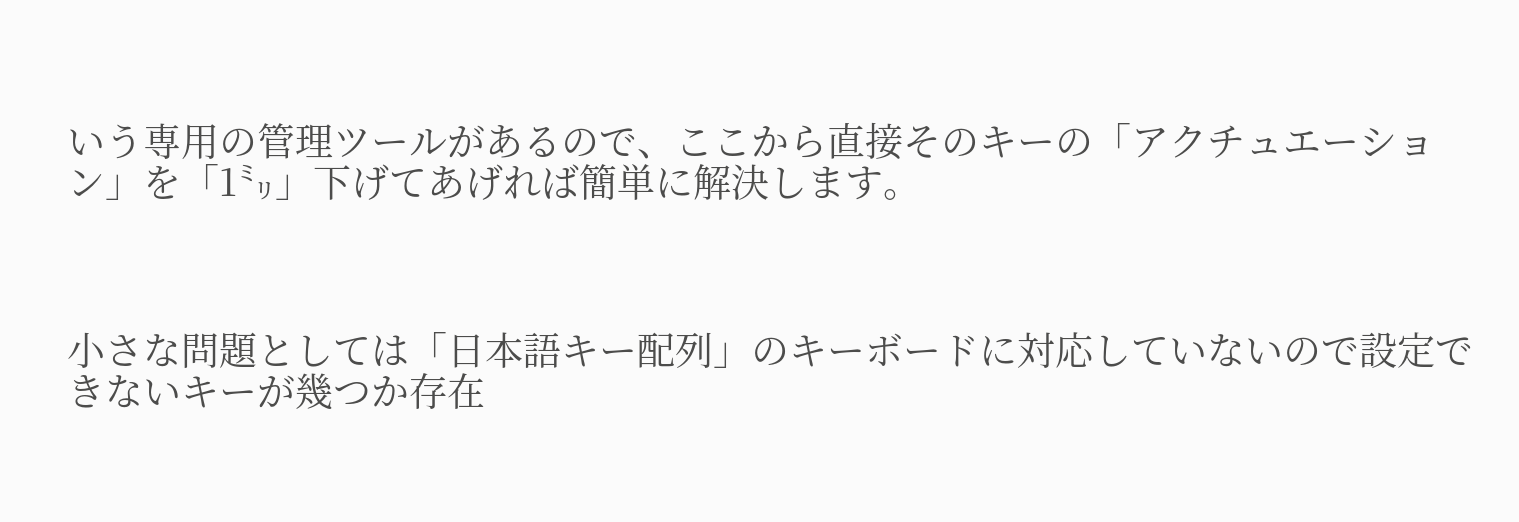いう専用の管理ツールがあるので、ここから直接そのキーの「アクチュエーション」を「1㍉」下げてあげれば簡単に解決します。



小さな問題としては「日本語キー配列」のキーボードに対応していないので設定できないキーが幾つか存在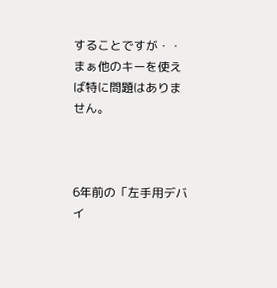することですが・・まぁ他のキーを使えば特に問題はありません。



6年前の「左手用デバイ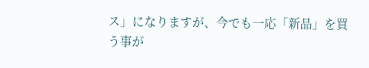ス」になりますが、今でも一応「新品」を買う事が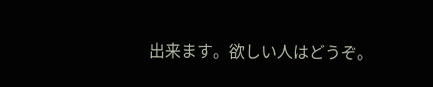出来ます。欲しい人はどうぞ。